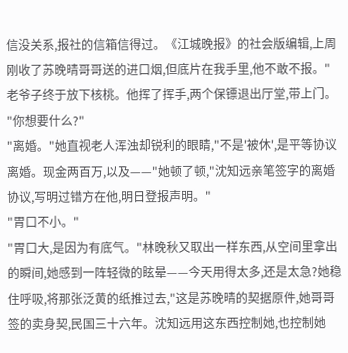信没关系,报社的信箱信得过。《江城晚报》的社会版编辑,上周刚收了苏晚晴哥哥送的进口烟,但底片在我手里,他不敢不报。"
老爷子终于放下核桃。他挥了挥手,两个保镖退出厅堂,带上门。
"你想要什么?"
"离婚。"她直视老人浑浊却锐利的眼睛,"不是'被休',是平等协议离婚。现金两百万,以及——"她顿了顿,"沈知远亲笔签字的离婚协议,写明过错方在他,明日登报声明。"
"胃口不小。"
"胃口大,是因为有底气。"林晚秋又取出一样东西,从空间里拿出的瞬间,她感到一阵轻微的眩晕——今天用得太多,还是太急?她稳住呼吸,将那张泛黄的纸推过去,"这是苏晚晴的契据原件,她哥哥签的卖身契,民国三十六年。沈知远用这东西控制她,也控制她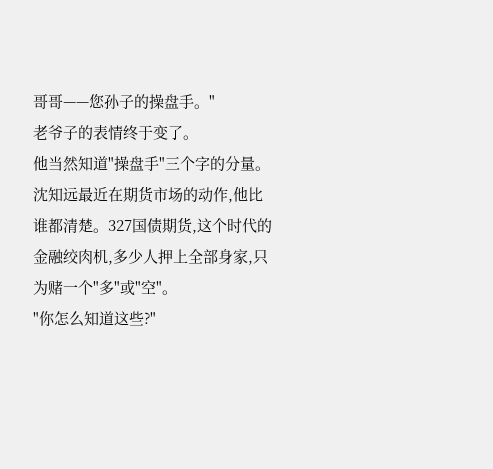哥哥——您孙子的操盘手。"
老爷子的表情终于变了。
他当然知道"操盘手"三个字的分量。沈知远最近在期货市场的动作,他比谁都清楚。327国债期货,这个时代的金融绞肉机,多少人押上全部身家,只为赌一个"多"或"空"。
"你怎么知道这些?"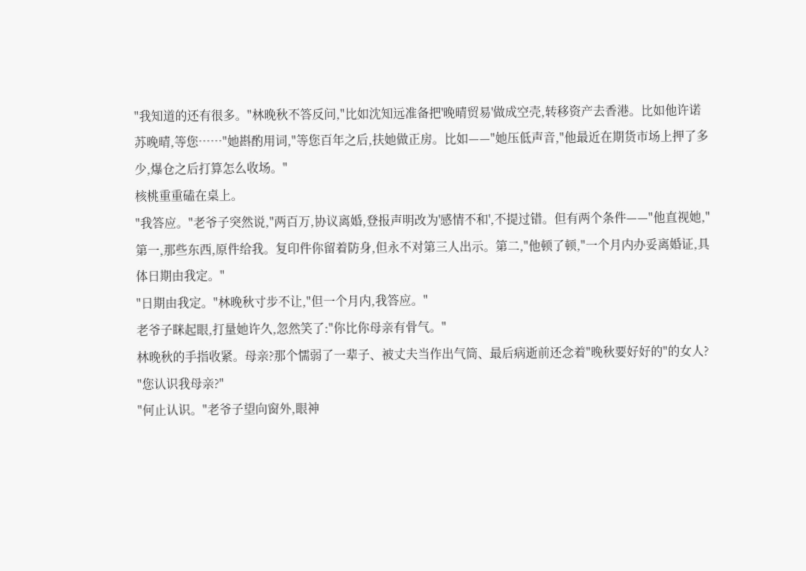"我知道的还有很多。"林晚秋不答反问,"比如沈知远准备把'晚晴贸易'做成空壳,转移资产去香港。比如他许诺苏晚晴,等您……"她斟酌用词,"等您百年之后,扶她做正房。比如——"她压低声音,"他最近在期货市场上押了多少,爆仓之后打算怎么收场。"
核桃重重磕在桌上。
"我答应。"老爷子突然说,"两百万,协议离婚,登报声明改为'感情不和',不提过错。但有两个条件——"他直视她,"第一,那些东西,原件给我。复印件你留着防身,但永不对第三人出示。第二,"他顿了顿,"一个月内办妥离婚证,具体日期由我定。"
"日期由我定。"林晚秋寸步不让,"但一个月内,我答应。"
老爷子眯起眼,打量她许久,忽然笑了:"你比你母亲有骨气。"
林晚秋的手指收紧。母亲?那个懦弱了一辈子、被丈夫当作出气筒、最后病逝前还念着"晚秋要好好的"的女人?
"您认识我母亲?"
"何止认识。"老爷子望向窗外,眼神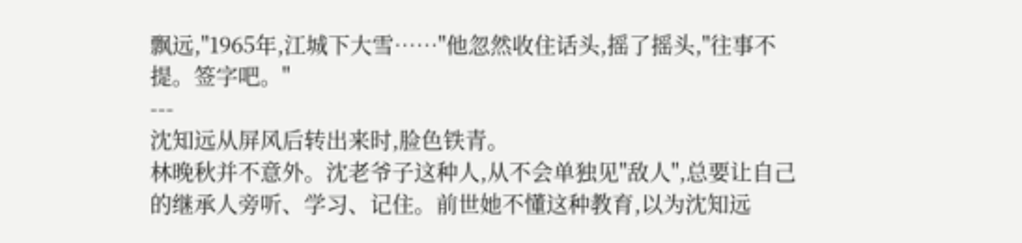飘远,"1965年,江城下大雪……"他忽然收住话头,摇了摇头,"往事不提。签字吧。"
---
沈知远从屏风后转出来时,脸色铁青。
林晚秋并不意外。沈老爷子这种人,从不会单独见"敌人",总要让自己的继承人旁听、学习、记住。前世她不懂这种教育,以为沈知远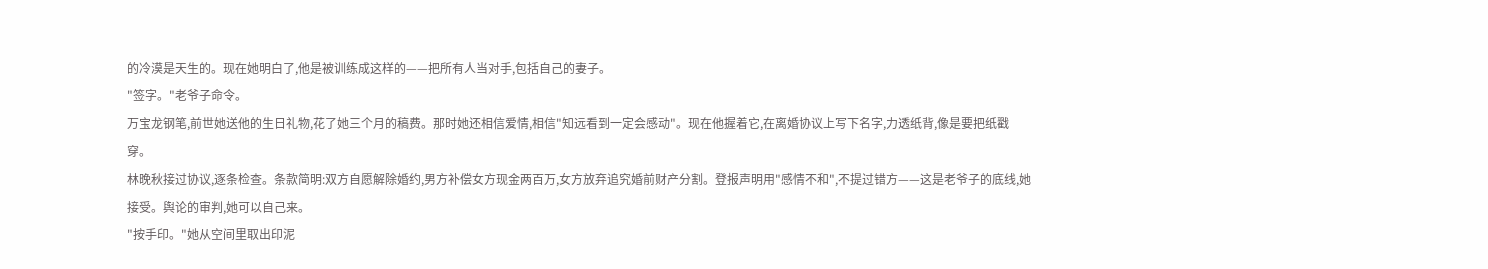的冷漠是天生的。现在她明白了,他是被训练成这样的——把所有人当对手,包括自己的妻子。
"签字。"老爷子命令。
万宝龙钢笔,前世她送他的生日礼物,花了她三个月的稿费。那时她还相信爱情,相信"知远看到一定会感动"。现在他握着它,在离婚协议上写下名字,力透纸背,像是要把纸戳穿。
林晚秋接过协议,逐条检查。条款简明:双方自愿解除婚约,男方补偿女方现金两百万,女方放弃追究婚前财产分割。登报声明用"感情不和",不提过错方——这是老爷子的底线,她接受。舆论的审判,她可以自己来。
"按手印。"她从空间里取出印泥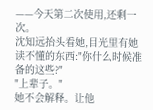——今天第二次使用,还剩一次。
沈知远抬头看她,目光里有她读不懂的东西:"你什么时候准备的这些?"
"上辈子。"
她不会解释。让他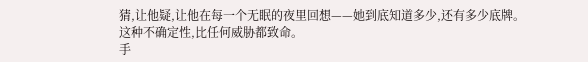猜,让他疑,让他在每一个无眠的夜里回想——她到底知道多少,还有多少底牌。这种不确定性,比任何威胁都致命。
手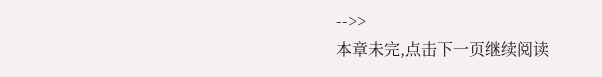-->>
本章未完,点击下一页继续阅读